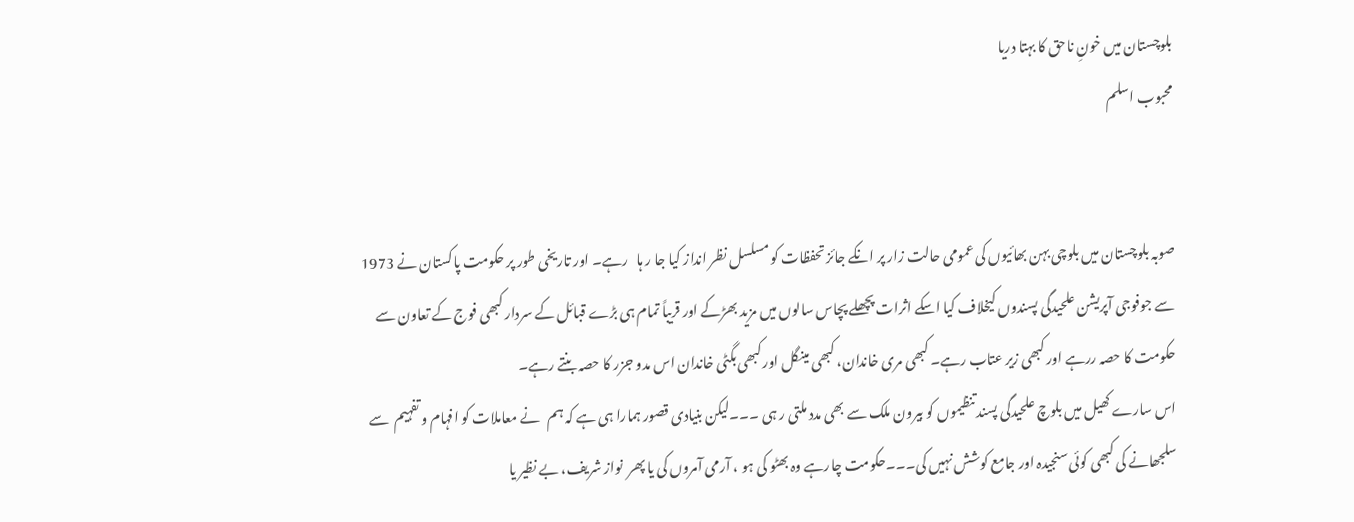بلوچستان میں خونِ ناحق کا بہتا دریا
محبوب اسلم


صوبہ بلوچستان میں بلوچی بہن بھائیوں کی عمومی حالت زار پر انکے جائز تحفظات کو مسلسل نظر انداز کیا جا ر ہا   رہے۔ اور تاریخی طور پر حکومت پاکستان نے 1973 سے جوفوجی آپریشن علحیدگی پسندوں کیخلاف کیا اسکے اثرات پچھلے پچاس سالوں میں مزید بھڑکے اور قریباً تمام ہی بڑے قبائل کے سردار کبھی فوج کے تعاون سے حکومت کا حصہ ررہے اور کبھی زیر عتاب رہے۔ کبھی مری خاندان، کبھی مینگل اور کبھی بگٹی خاندان اس مدو جزر کا حصہ بنتے رہے۔
اس سارے کھیل میں بلوچ علحیدگی پسند تنظیموں کو بیرون ملک سے بھی مدد ملتی ر ہی ۔۔۔لیکن بنیادی قصور ہمارا ہی ہے کہ ہم   نے معاملات کو افہام و تفہیم  سے سلجھانے کی کبھی کوئی سنجیدہ اور جامع کوشش نہیں کی۔۔۔حکومت چارہے وہ بھٹو کی ہو ، آرمی آمروں کی یا پھر  نواز شریف، بے نظیر یا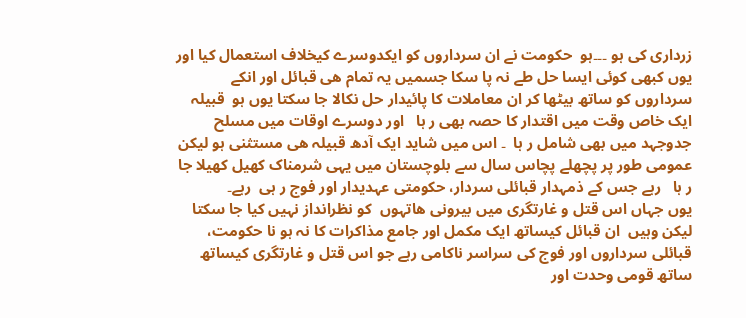زرداری کی ہو ۔۔۔ہو  حکومت نے ان سرداروں کو ایکدوسرے کیخلاف استعمال کیا اور یوں کبھی کوئی ایسا حل طے نہ پا سکا جسمیں یہ تمام ھی قبائل اور انکے سرداروں کو ساتھ بیٹھا کر ان معاملات کا پائیدار حل نکالا جا سکتا یوں ہو  قبیلہ ایک خاص وقت میں اقتدار کا حصہ بھی ر ہا   اور دوسرے اوقات میں مسلح جدوجہد میں بھی شامل ر ہا  ۔ اس میں شاید ایک آدھ قبیلہ ھی مستثنی ہو لیکن عمومی طور پر پچھلے پچاس سال سے بلوچستان میں یہی شرمناک کھیل کھیلا جا ر ہا   رہے جس کے ذمہدار قبائلی سردار، حکومتی عہدیدار اور فوج ر ہی  رہے۔
یوں جہاں اس قتل و غارتگری میں بیرونی ھاتہوں  کو نظرانداز نہیں کیا جا سکتا لیکن وہیں  ان قبائل کیساتھ ایک مکمل اور جامع مذاکرات کا نہ ہو نا حکومت، قبائلی سرداروں اور فوج کی سراسر ناکامی رہے جو اس قتل و غارتگری کیساتھ ساتھ قومی وحدت اور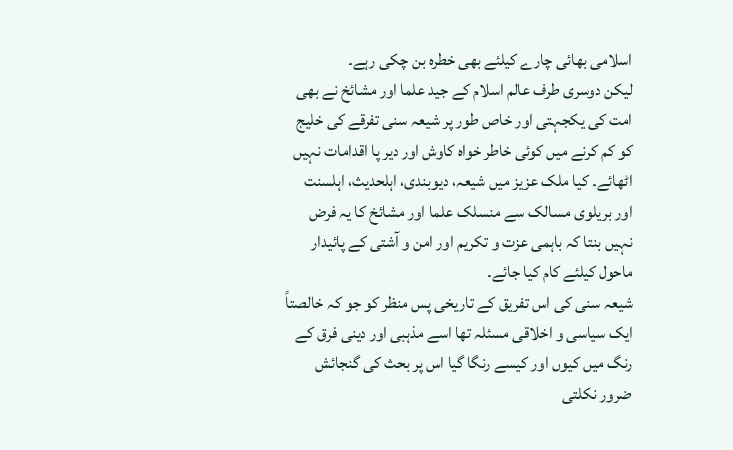اسلامی بھائی چارے کیلئے بھی خطرہ بن چکی رہے۔
لیکن دوسری طرف عالم اسلام کے جید علما اور مشائخ نے بھی امت کی یکجہتی اور خاص طور پر شیعہ سنی تفرقے کی خلیج کو کم کرنے میں کوئی خاطر خواہ کاوش اور دیر پا اقدامات نہیں اٹھائے۔ کیا ملک عزیز میں شیعہ، دیوبندی، اہلحدیث، اہلسنت اور بریلوی مسالک سے منسلک علما اور مشائخ کا یہ فرض نہیں بنتا کہ باہمی عزت و تکریم اور امن و آشتی کے پائیدار ماحول کیلئے کام کیا جائے۔
شیعہ سنی کی اس تفریق کے تاریخی پس منظر کو جو کہ خالصتاً ایک سیاسی و اخلاقی مسئلہ تھا اسے مذہبی اور دینی فرق کے رنگ میں کیوں اور کیسے رنگا گیا اس پر بحث کی گنجائش ضرور نکلتی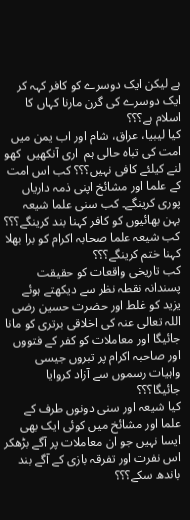ہے لیکن ایک دوسرے کو کافر کہہ کر ایک دوسرے کی گرن مارنا کہاں کا اسلام ہے؟؟؟
کیا لیبیا، عراق، شام اور اب یمن میں امت کی تباہ حالی ہم  اری آنکھیں  کھو لنے کیلئے کافی نہیں؟؟؟ کب اس امت کے علما اور مشائخ اپنی ذمہ داریاں پوری کرینگے۔ کب سنی علما شیعہ بہن بھائیوں کو کافر کہنا بند کرینگے؟؟؟ کب شیعہ علما صحابہ اکرام کو برا بھلا کہنا ختم کرینگے؟؟؟
کب تاریخی واقعات کو حقیقت پسندانہ نقطہ نظر سے دیکھتے ہوئے  یزید کو غلط اور حضرت حسین رضی اللہ تعالی عنہ کی اخلاقی برتری کو مانا جائیگا اور معاملات کو کفر کے فتووں اور صاحبہ اکرام پر تبروں جیسی واہیات رسموں سے آزاد کروایا جائیگا؟؟؟
کیا شیعہ اور سنی دونوں طرف کے علما اور مشائخ میں کوئی ایک بھی ایسا نہیں جو ان معاملات پر آگے بڑھکر اس نفرت اور تفرقہ بازی کے آگے بند باندھ سکے؟؟؟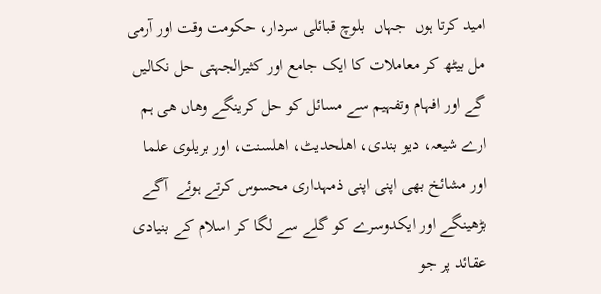امید کرتا ہوں  جہاں  بلوچ قبائلی سردار، حکومت وقت اور آرمی مل بیٹھ کر معاملات کا ایک جامع اور کثیرالجہتی حل نکالیں گے اور افہام وتفہیم سے مسائل کو حل کرینگے وھاں ھی ہم  ارے شیعہ، دیو بندی، اھلحدیٹ، اھلسنت، اور بریلوی علما اور مشائخ بھی اپنی اپنی ذمہداری محسوس کرتے ہوئے  آگے بڑھینگے اور ایکدوسرے کو گلے سے لگا کر اسلام کے بنیادی عقائد پر جو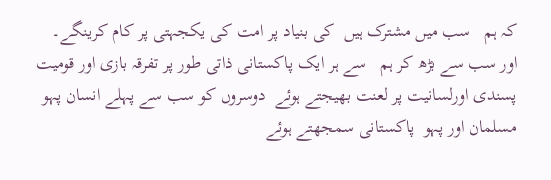کہ ہم   سب میں مشترک ہیں  کی بنیاد پر امت کی یکجہتی پر کام کرینگے۔
اور سب سے بڑھ کر ہم   سے ہر ایک پاکستانی ذاتی طور پر تفرقہ بازی اور قومیت پسندی اورلسانیت پر لعنت بھیجتے ہوئے  دوسروں کو سب سے پہلے انسان پہو مسلمان اور پہو  پاکستانی سمجھتے ہوئے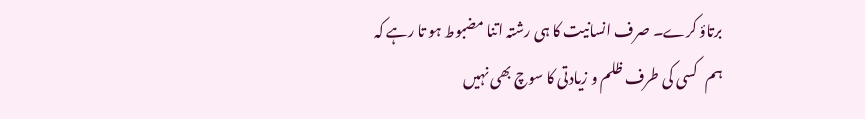برتاؤ کرے۔ صرف انسانیت کا ہی رشتہ اتنا مضبوط ہو تا رہے کہ ہم   کسی کی طرف ظلم و زیادتی کا سوچ بھی نہیں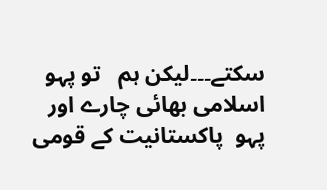سکتے۔۔۔لیکن ہم   تو پہو  اسلامی بھائی چارے اور پہو  پاکستانیت کے قومی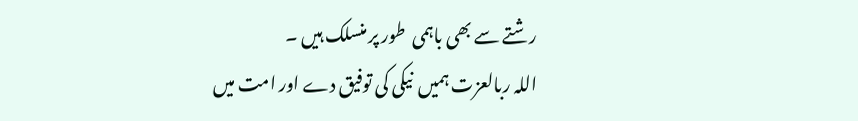رشتے سے بھی باہمی  طور پر منسلک ہیں ۔
اللہ ربالعزت ہمیں  نیکی کی توفیق دے اور امت میں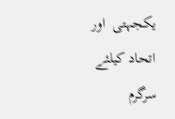یکجہتی  اور اتحاد کیلئے سرگرم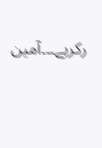رکرہے۔۔۔آمین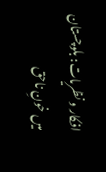افکار و نظریات: بلوچستان میں خونِ ناحق